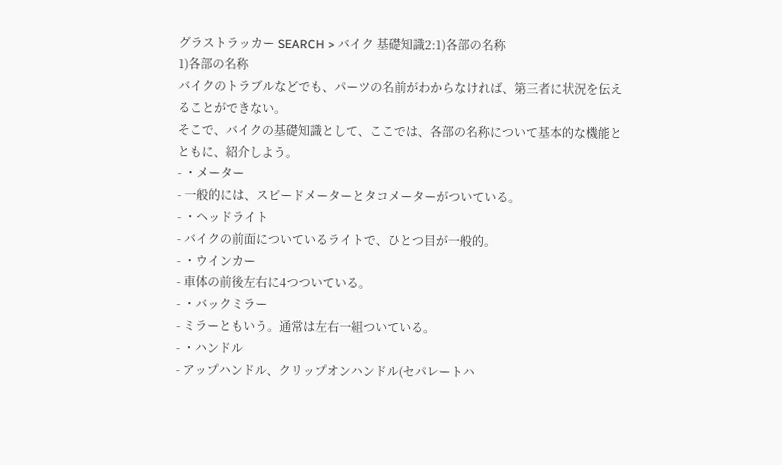グラストラッカー SEARCH > バイク 基礎知識2:1)各部の名称
1)各部の名称
バイクのトラブルなどでも、パーツの名前がわからなければ、第三者に状況を伝えることができない。
そこで、バイクの基礎知識として、ここでは、各部の名称について基本的な機能とともに、紹介しよう。
- ・メーター
- 一般的には、スピードメーターとタコメーターがついている。
- ・ヘッドライト
- バイクの前面についているライトで、ひとつ目が一般的。
- ・ウインカー
- 車体の前後左右に4つついている。
- ・バックミラー
- ミラーともいう。通常は左右一組ついている。
- ・ハンドル
- アップハンドル、クリップオンハンドル(セパレートハ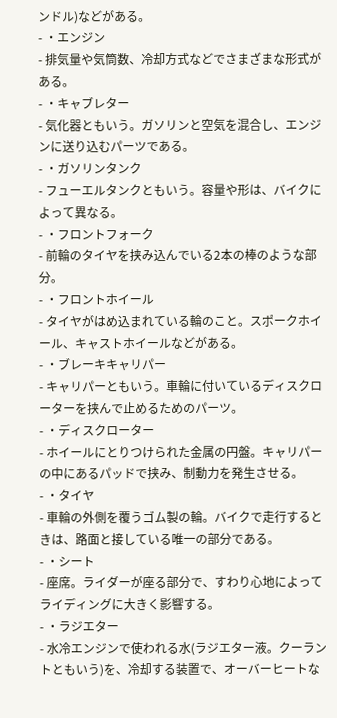ンドル)などがある。
- ・エンジン
- 排気量や気筒数、冷却方式などでさまざまな形式がある。
- ・キャブレター
- 気化器ともいう。ガソリンと空気を混合し、エンジンに送り込むパーツである。
- ・ガソリンタンク
- フューエルタンクともいう。容量や形は、バイクによって異なる。
- ・フロントフォーク
- 前輪のタイヤを挟み込んでいる2本の棒のような部分。
- ・フロントホイール
- タイヤがはめ込まれている輪のこと。スポークホイール、キャストホイールなどがある。
- ・ブレーキキャリパー
- キャリパーともいう。車輪に付いているディスクローターを挟んで止めるためのパーツ。
- ・ディスクローター
- ホイールにとりつけられた金属の円盤。キャリパーの中にあるパッドで挟み、制動力を発生させる。
- ・タイヤ
- 車輪の外側を覆うゴム製の輪。バイクで走行するときは、路面と接している唯一の部分である。
- ・シート
- 座席。ライダーが座る部分で、すわり心地によってライディングに大きく影響する。
- ・ラジエター
- 水冷エンジンで使われる水(ラジエター液。クーラントともいう)を、冷却する装置で、オーバーヒートな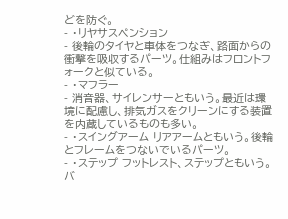どを防ぐ。
- ・リヤサスペンション
- 後輪のタイヤと車体をつなぎ、路面からの衝撃を吸収するパーツ。仕組みはフロントフォークと似ている。
- ・マフラー
- 消音器、サイレンサーともいう。最近は環境に配慮し、排気ガスをクリーンにする装置を内蔵しているものも多い。
- ・スイングアーム リアアームともいう。後輪とフレームをつないでいるパーツ。
- ・ステップ フットレスト、ステップともいう。バ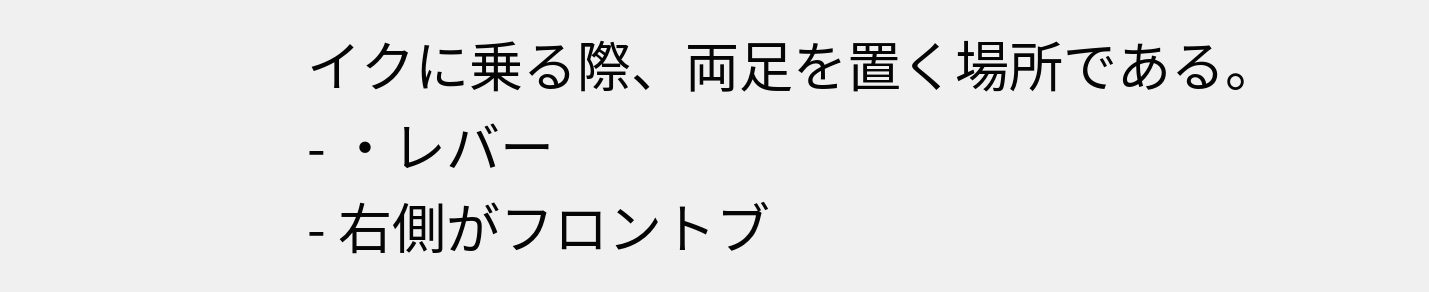イクに乗る際、両足を置く場所である。
- ・レバー
- 右側がフロントブ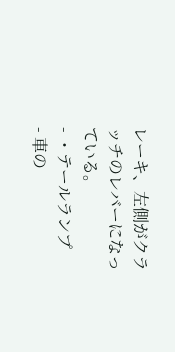レーキ、左側がクラッチのレバーになっている。
- ・テールランプ
- 車の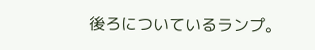後ろについているランプ。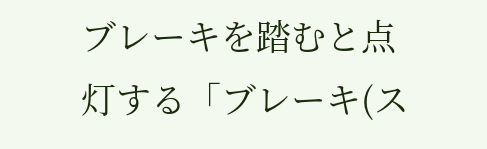ブレーキを踏むと点灯する「ブレーキ(ス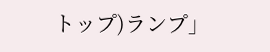トップ)ランプ」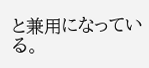と兼用になっている。